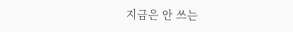지금은 안 쓰는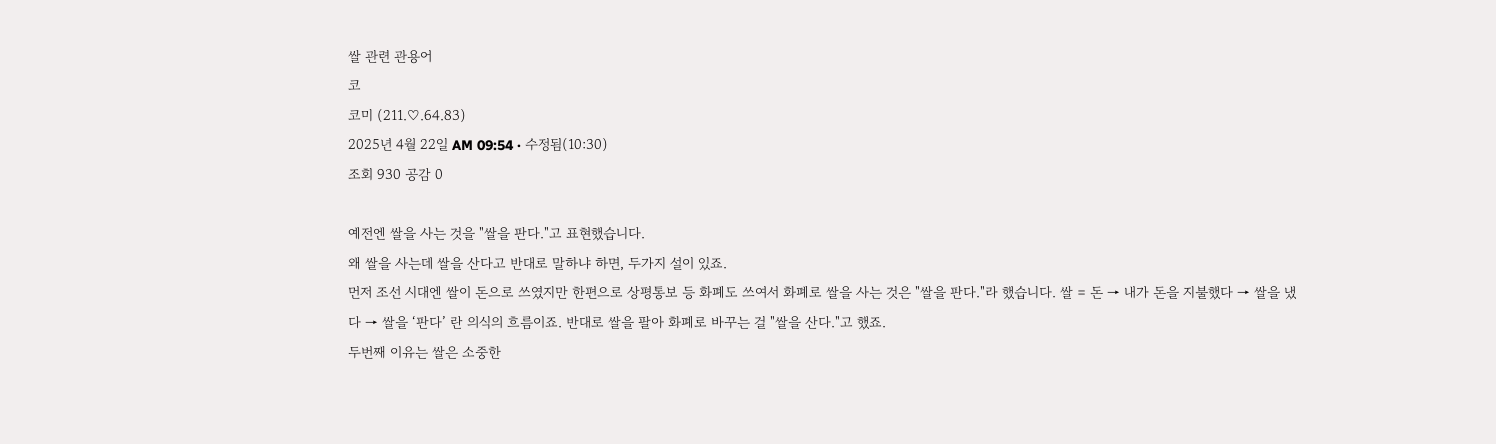쌀 관련 관용어
코
코미 (211.♡.64.83)
2025년 4월 22일 AM 09:54 · 수정됨(10:30)
조회 930 공감 0

예전엔 쌀을 사는 것을 "쌀을 판다."고 표현했습니다.
왜 쌀을 사는데 쌀을 산다고 반대로 말하냐 하면, 두가지 설이 있죠.
먼저 조선 시대엔 쌀이 돈으로 쓰였지만 한편으로 상평통보 등 화폐도 쓰여서 화폐로 쌀을 사는 것은 "쌀을 판다."라 했습니다. 쌀 = 돈 → 내가 돈을 지불했다 → 쌀을 냈다 → 쌀을 ‘판다’ 란 의식의 흐름이죠. 반대로 쌀을 팔아 화폐로 바꾸는 걸 "쌀을 산다."고 했죠.
두번째 이유는 쌀은 소중한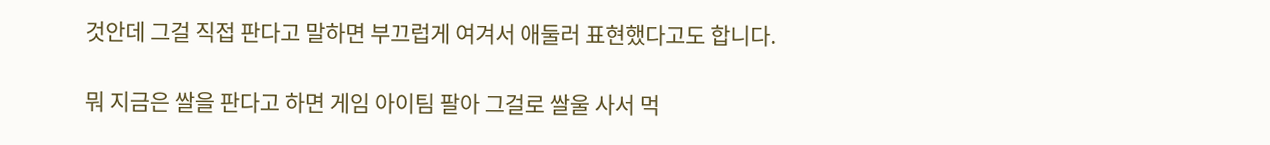것안데 그걸 직접 판다고 말하면 부끄럽게 여겨서 애둘러 표현했다고도 합니다.

뭐 지금은 쌀을 판다고 하면 게임 아이팀 팔아 그걸로 쌀울 사서 먹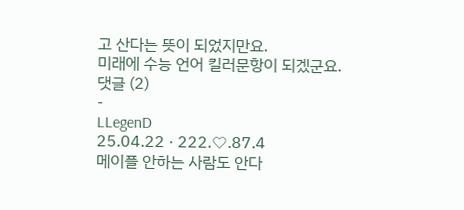고 산다는 뜻이 되었지만요.
미래에 수능 언어 킬러문항이 되겠군요.
댓글 (2)
-
LLegenD
25.04.22 · 222.♡.87.4
메이플 안하는 사람도 안다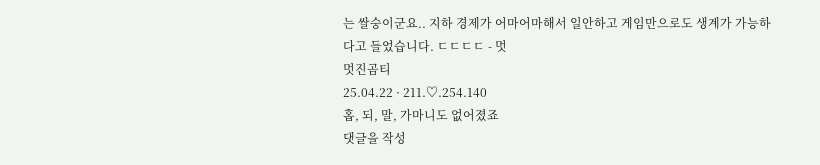는 쌀숭이군요.. 지하 경제가 어마어마해서 일안하고 게임만으로도 생계가 가능하다고 들었습니다. ㄷㄷㄷㄷ - 멋
멋진곰티
25.04.22 · 211.♡.254.140
홉, 되, 말, 가마니도 없어졌죠
댓글을 작성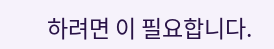하려면 이 필요합니다.